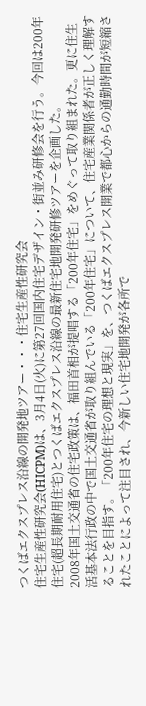つくばエクスプレス沿線の開発地ツアー・・・住宅生産性研究会
住宅生産性研究会(HICPM)は、3月4日(火)に第27回国内住宅デザイン・街並み研修会を行う。今回は200年住宅(超長期耐用住宅)とつくばエクスプレス沿線の最新住宅地開発研修ツアーを企画した。
2008年国土交通省の住宅政策は、福田首相が提唱する「200年住宅」をめぐって取り組まれた。更に住生活基本法行政の中で国土交通省が取り組んでいる「200年住宅」について、住宅産業関係者が正しく理解することを目指す。「200年住宅の理想と現実」を、つくばエクスプレス開業で都心からの通勤時間が短縮されたことによって注目され、今新しい住宅地開発が各所で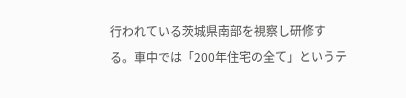行われている茨城県南部を視察し研修する。車中では「200年住宅の全て」というテ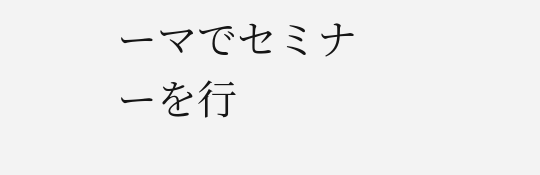ーマでセミナーを行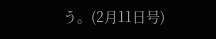う。(2月11日号)